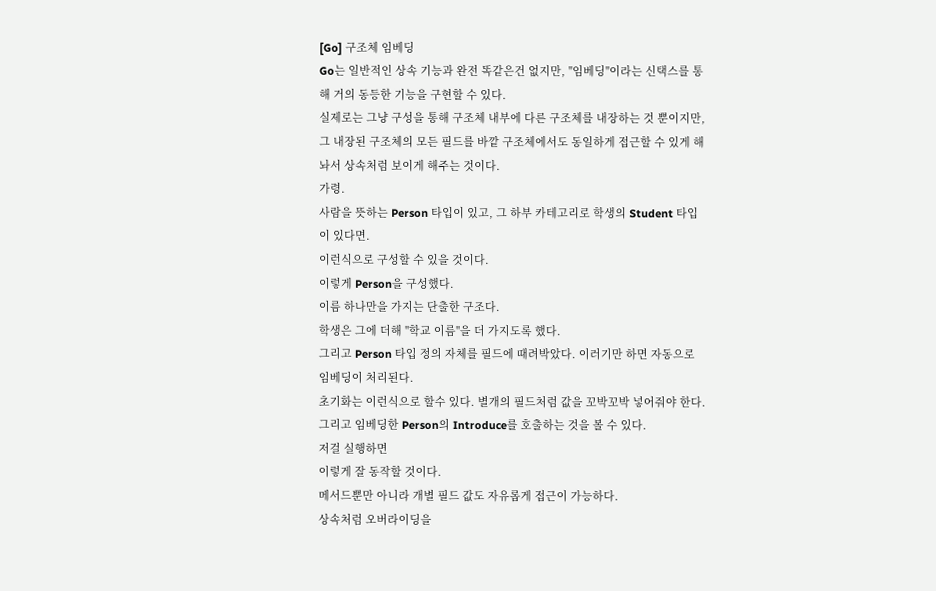[Go] 구조체 임베딩
Go는 일반적인 상속 기능과 완전 똑같은건 없지만, "임베딩"이라는 신택스를 통해 거의 동등한 기능을 구현할 수 있다.
실제로는 그냥 구성을 통해 구조체 내부에 다른 구조체를 내장하는 것 뿐이지만, 그 내장된 구조체의 모든 필드를 바깥 구조체에서도 동일하게 접근할 수 있게 해놔서 상속처럼 보이게 해주는 것이다.
가령.
사람을 뜻하는 Person 타입이 있고, 그 하부 카테고리로 학생의 Student 타입이 있다면.
이런식으로 구성할 수 있을 것이다.
이렇게 Person을 구성했다.
이름 하나만을 가지는 단출한 구조다.
학생은 그에 더해 "학교 이름"을 더 가지도록 했다.
그리고 Person 타입 정의 자체를 필드에 때려박았다. 이러기만 하면 자동으로 임베딩이 처리된다.
초기화는 이런식으로 할수 있다. 별개의 필드처럼 값을 꼬박꼬박 넣어줘야 한다.
그리고 임베딩한 Person의 Introduce를 호출하는 것을 볼 수 있다.
저걸 실행하면
이렇게 잘 동작할 것이다.
메서드뿐만 아니라 개별 필드 값도 자유롭게 접근이 가능하다.
상속처럼 오버라이딩을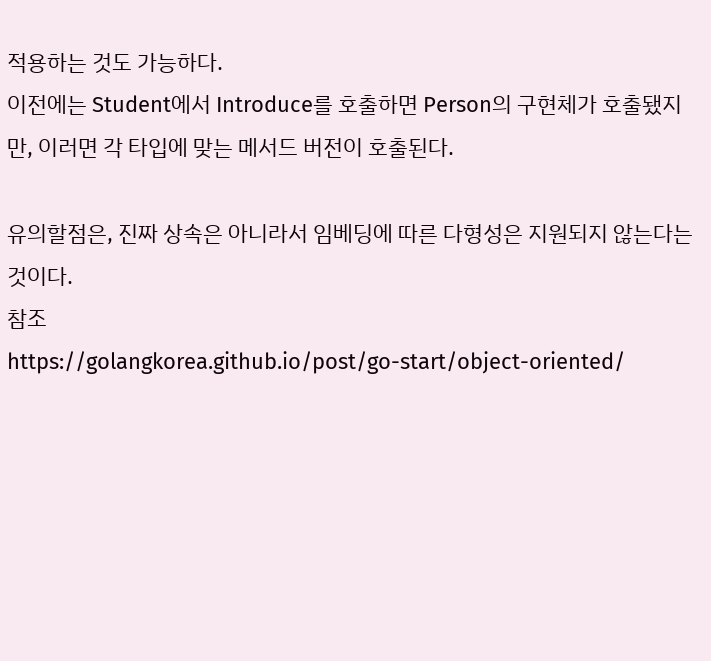적용하는 것도 가능하다.
이전에는 Student에서 Introduce를 호출하면 Person의 구현체가 호출됐지만, 이러면 각 타입에 맞는 메서드 버전이 호출된다.

유의할점은, 진짜 상속은 아니라서 임베딩에 따른 다형성은 지원되지 않는다는 것이다.
참조
https://golangkorea.github.io/post/go-start/object-oriented/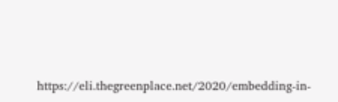https://eli.thegreenplace.net/2020/embedding-in-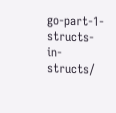go-part-1-structs-in-structs/